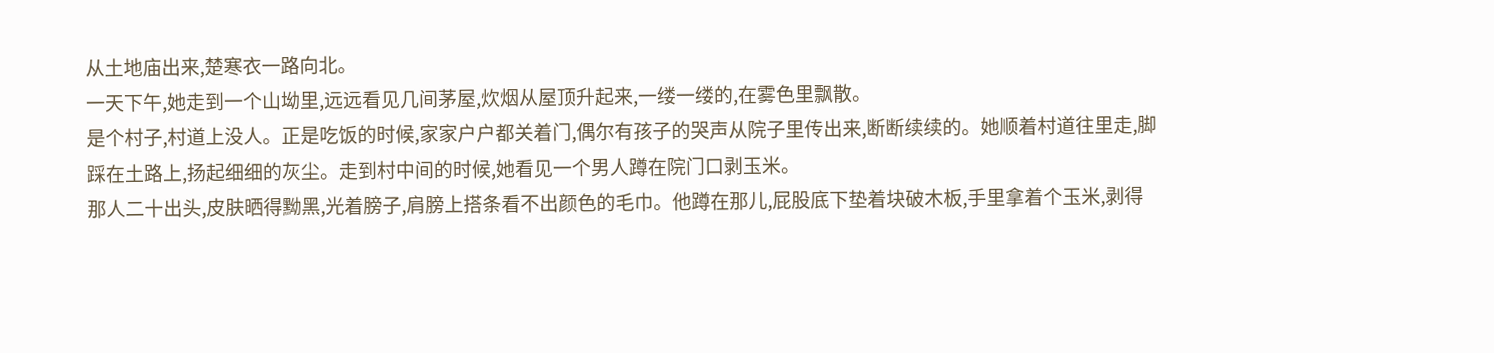从土地庙出来,楚寒衣一路向北。
一天下午,她走到一个山坳里,远远看见几间茅屋,炊烟从屋顶升起来,一缕一缕的,在雾色里飘散。
是个村子,村道上没人。正是吃饭的时候,家家户户都关着门,偶尔有孩子的哭声从院子里传出来,断断续续的。她顺着村道往里走,脚踩在土路上,扬起细细的灰尘。走到村中间的时候,她看见一个男人蹲在院门口剥玉米。
那人二十出头,皮肤晒得黝黑,光着膀子,肩膀上搭条看不出颜色的毛巾。他蹲在那儿,屁股底下垫着块破木板,手里拿着个玉米,剥得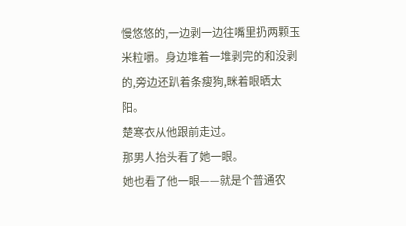慢悠悠的,一边剥一边往嘴里扔两颗玉米粒嚼。身边堆着一堆剥完的和没剥的,旁边还趴着条瘦狗,眯着眼晒太阳。
楚寒衣从他跟前走过。
那男人抬头看了她一眼。
她也看了他一眼——就是个普通农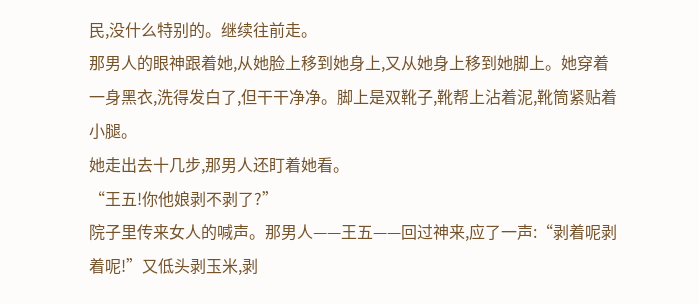民,没什么特别的。继续往前走。
那男人的眼神跟着她,从她脸上移到她身上,又从她身上移到她脚上。她穿着一身黑衣,洗得发白了,但干干净净。脚上是双靴子,靴帮上沾着泥,靴筒紧贴着小腿。
她走出去十几步,那男人还盯着她看。
“王五!你他娘剥不剥了?”
院子里传来女人的喊声。那男人——王五——回过神来,应了一声:“剥着呢剥着呢!”又低头剥玉米,剥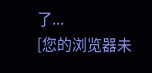了...
[您的浏览器未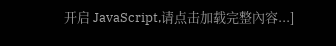开启 JavaScript,请点击加载完整內容...]